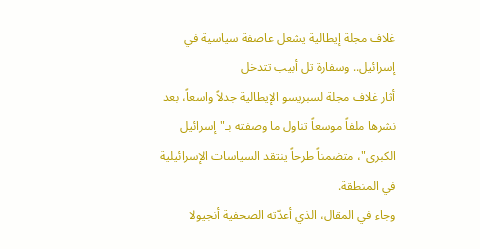غلاف مجلة إيطالية يشعل عاصفة سياسية في إسرائيل.. وسفارة تل أبيب تتدخل
أثار غلاف مجلة لسبريسو الإيطالية جدلاً واسعاً، بعد نشرها ملفاً موسعاً تناول ما وصفته بـ"إسرائيل الكبرى"، متضمناً طرحاً ينتقد السياسات الإسرائيلية في المنطقة.
وجاء في المقال، الذي أعدّته الصحفية أنجيولا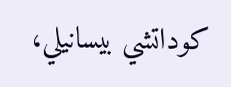كوداتشي بيسانيلي،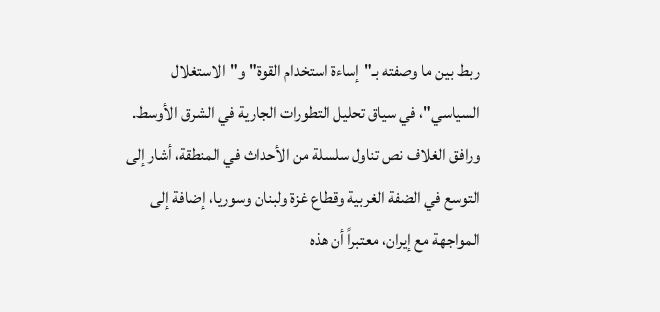ربط بين ما وصفته بـ"إساءة استخدام القوة" و"الاستغلال السياسي"، في سياق تحليل التطورات الجارية في الشرق الأوسط.
ورافق الغلاف نص تناول سلسلة من الأحداث في المنطقة، أشار إلى التوسع في الضفة الغربية وقطاع غزة ولبنان وسوريا، إضافة إلى المواجهة مع إيران، معتبراً أن هذه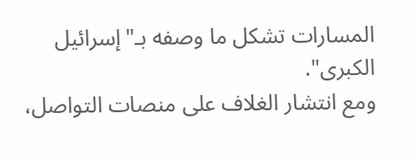المسارات تشكل ما وصفه بـ"إسرائيل الكبرى".
ومع انتشار الغلاف على منصات التواصل،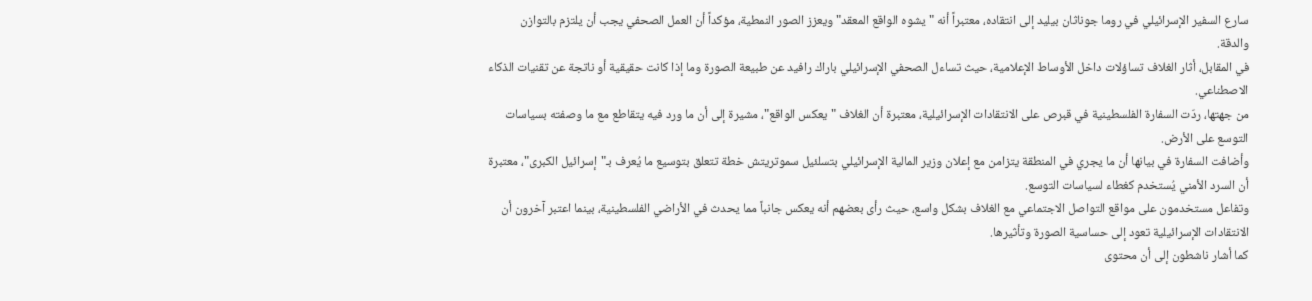سارع السفير الإسرائيلي في روما جوناثان بيليد إلى انتقاده، معتبراً أنه "يشوه الواقع المعقد" ويعزز الصور النمطية، مؤكداً أن العمل الصحفي يجب أن يلتزم بالتوازن والدقة.
في المقابل، أثار الغلاف تساؤلات داخل الأوساط الإعلامية، حيث تساءل الصحفي الإسرائيلي باراك رافيد عن طبيعة الصورة وما إذا كانت حقيقية أو ناتجة عن تقنيات الذكاء الاصطناعي.
من جهتها، ردّت السفارة الفلسطينية في قبرص على الانتقادات الإسرائيلية، معتبرة أن الغلاف "يعكس الواقع"، مشيرة إلى أن ما ورد فيه يتقاطع مع ما وصفته بسياسات التوسع على الأرض.
وأضافت السفارة في بيانها أن ما يجري في المنطقة يتزامن مع إعلان وزير المالية الإسرائيلي بتسلئيل سموتريتش خطة تتعلق بتوسيع ما يُعرف بـ"إسرائيل الكبرى"، معتبرة أن السرد الأمني يُستخدم كغطاء لسياسات التوسع.
وتفاعل مستخدمون على مواقع التواصل الاجتماعي مع الغلاف بشكل واسع، حيث رأى بعضهم أنه يعكس جانباً مما يحدث في الأراضي الفلسطينية، بينما اعتبر آخرون أن الانتقادات الإسرائيلية تعود إلى حساسية الصورة وتأثيرها.
كما أشار ناشطون إلى أن محتوى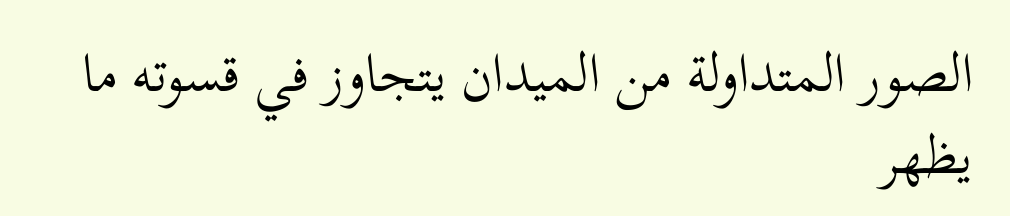الصور المتداولة من الميدان يتجاوز في قسوته ما يظهر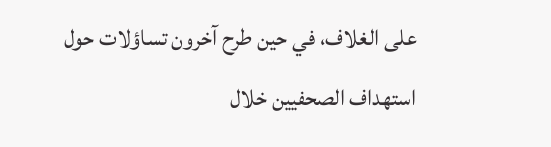على الغلاف، في حين طرح آخرون تساؤلات حول استهداف الصحفيين خلال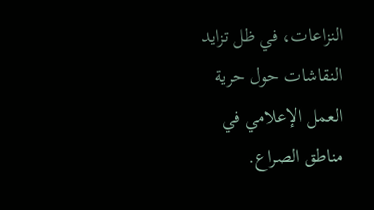النزاعات، في ظل تزايد النقاشات حول حرية العمل الإعلامي في مناطق الصراع.